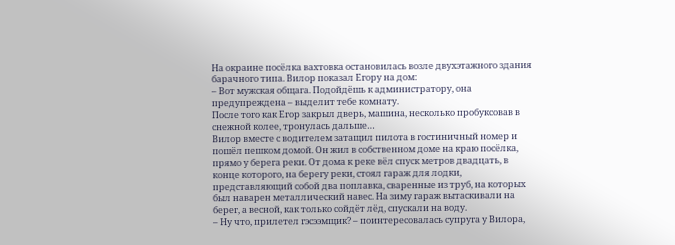На окраине посёлка вахтовка остановилась возле двухэтажного здания барачного типа. Вилор показал Егору на дом:
– Вот мужская общага. Подойдёшь к администратору, она предупреждена – выделит тебе комнату.
После того как Егор закрыл дверь, машина, несколько пробуксовав в снежной колее, тронулась дальше…
Вилор вместе с водителем затащил пилота в гостиничный номер и пошёл пешком домой. Он жил в собственном доме на краю посёлка, прямо у берега реки. От дома к реке вёл спуск метров двадцать, в конце которого, на берегу реки, стоял гараж для лодки, представляющий собой два поплавка, сваренные из труб, на которых был наварен металлический навес. На зиму гараж вытаскивали на берег, а весной, как только сойдёт лёд, спускали на воду.
– Ну что, прилетел гэсээмщик? – поинтересовалась супруга у Вилора,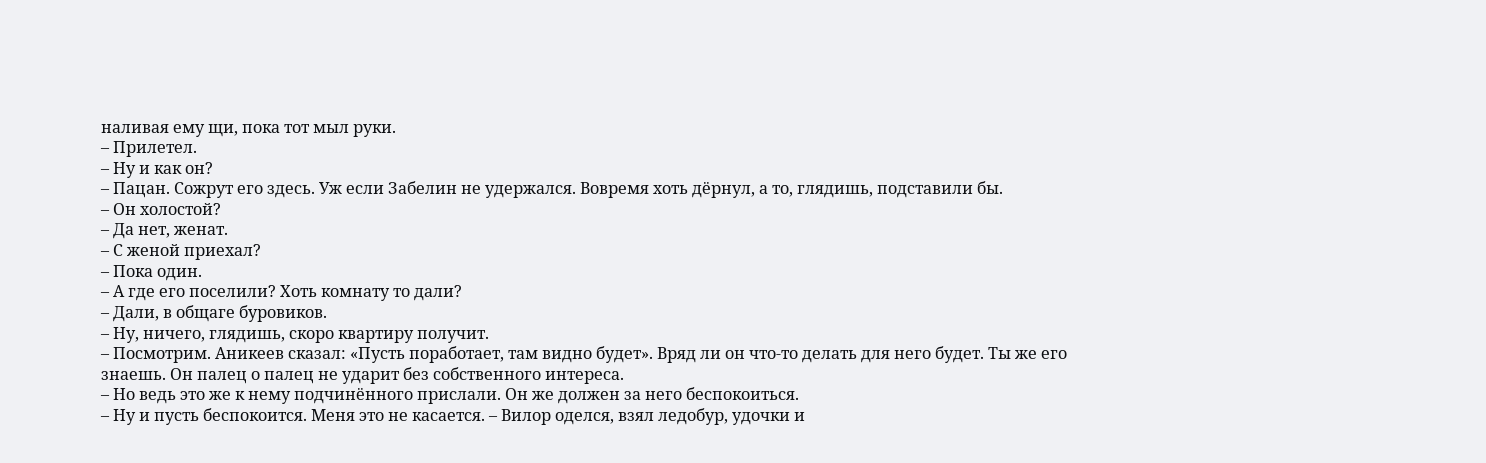наливая ему щи, пока тот мыл руки.
– Прилетел.
– Ну и как он?
– Пацан. Сожрут его здесь. Уж если Забелин не удержался. Вовремя хоть дёрнул, а то, глядишь, подставили бы.
– Он холостой?
– Да нет, женат.
– С женой приехал?
– Пока один.
– А где его поселили? Хоть комнату то дали?
– Дали, в общаге буровиков.
– Ну, ничего, глядишь, скоро квартиру получит.
– Посмотрим. Аникеев сказал: «Пусть поработает, там видно будет». Вряд ли он что-то делать для него будет. Ты же его знаешь. Он палец о палец не ударит без собственного интереса.
– Но ведь это же к нему подчинённого прислали. Он же должен за него беспокоиться.
– Ну и пусть беспокоится. Меня это не касается. – Вилор оделся, взял ледобур, удочки и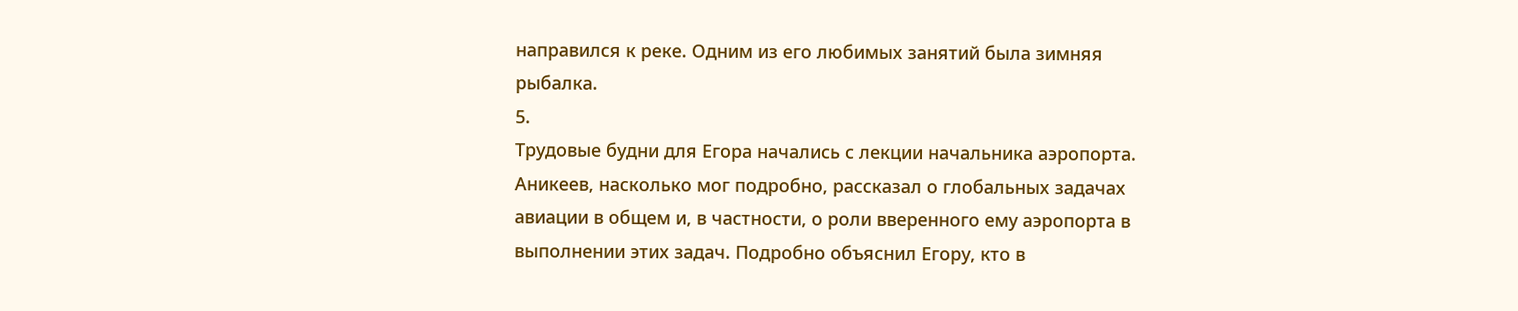направился к реке. Одним из его любимых занятий была зимняя рыбалка.
5.
Трудовые будни для Егора начались с лекции начальника аэропорта. Аникеев, насколько мог подробно, рассказал о глобальных задачах авиации в общем и, в частности, о роли вверенного ему аэропорта в выполнении этих задач. Подробно объяснил Егору, кто в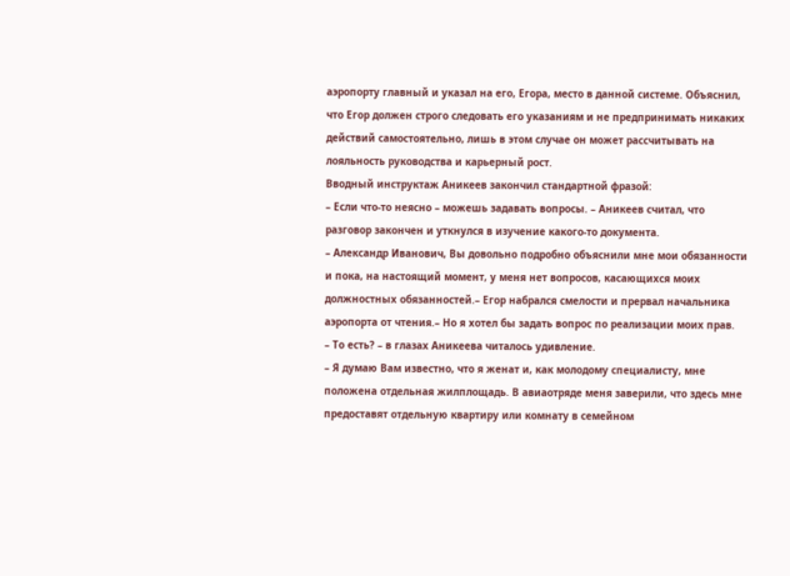аэропорту главный и указал на его, Егора, место в данной системе. Объяснил, что Егор должен строго следовать его указаниям и не предпринимать никаких действий самостоятельно, лишь в этом случае он может рассчитывать на лояльность руководства и карьерный рост.
Вводный инструктаж Аникеев закончил стандартной фразой:
– Если что-то неясно – можешь задавать вопросы. – Аникеев считал, что разговор закончен и уткнулся в изучение какого-то документа.
– Александр Иванович, Вы довольно подробно объяснили мне мои обязанности и пока, на настоящий момент, у меня нет вопросов, касающихся моих должностных обязанностей.– Егор набрался смелости и прервал начальника аэропорта от чтения.– Но я хотел бы задать вопрос по реализации моих прав.
– То есть? – в глазах Аникеева читалось удивление.
– Я думаю Вам известно, что я женат и, как молодому специалисту, мне положена отдельная жилплощадь. В авиаотряде меня заверили, что здесь мне предоставят отдельную квартиру или комнату в семейном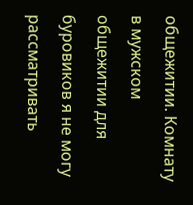общежитии. Комнату в мужском общежитии для буровиков я не могу рассматривать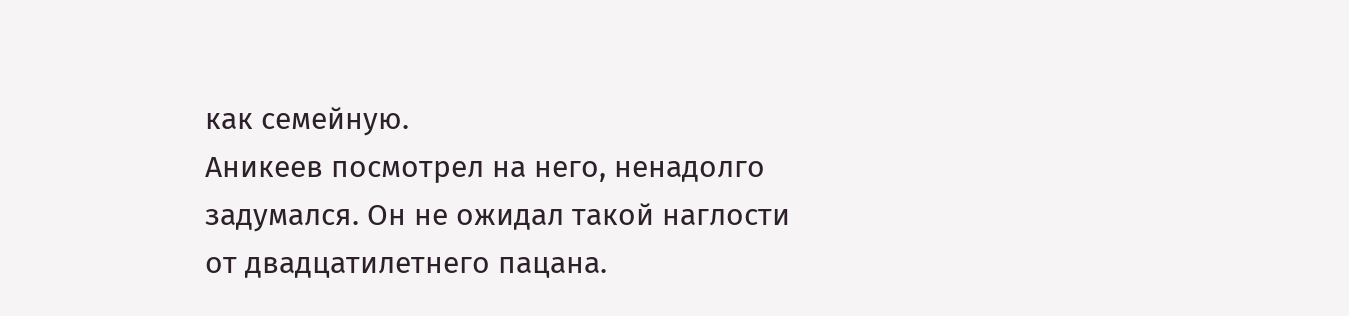как семейную.
Аникеев посмотрел на него, ненадолго задумался. Он не ожидал такой наглости от двадцатилетнего пацана.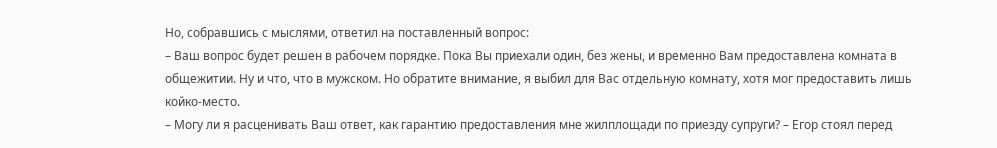Но, собравшись с мыслями, ответил на поставленный вопрос:
– Ваш вопрос будет решен в рабочем порядке. Пока Вы приехали один, без жены, и временно Вам предоставлена комната в общежитии. Ну и что, что в мужском. Но обратите внимание, я выбил для Вас отдельную комнату, хотя мог предоставить лишь койко-место.
– Могу ли я расценивать Ваш ответ, как гарантию предоставления мне жилплощади по приезду супруги? – Егор стоял перед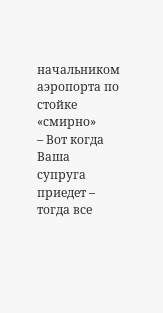начальником аэропорта по стойке «смирно»
– Вот когда Ваша супруга приедет – тогда все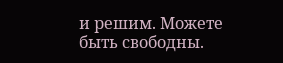и решим. Можете быть свободны.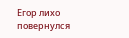Егор лихо повернулся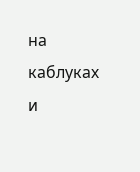на каблуках и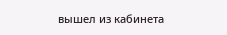вышел из кабинета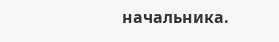начальника.